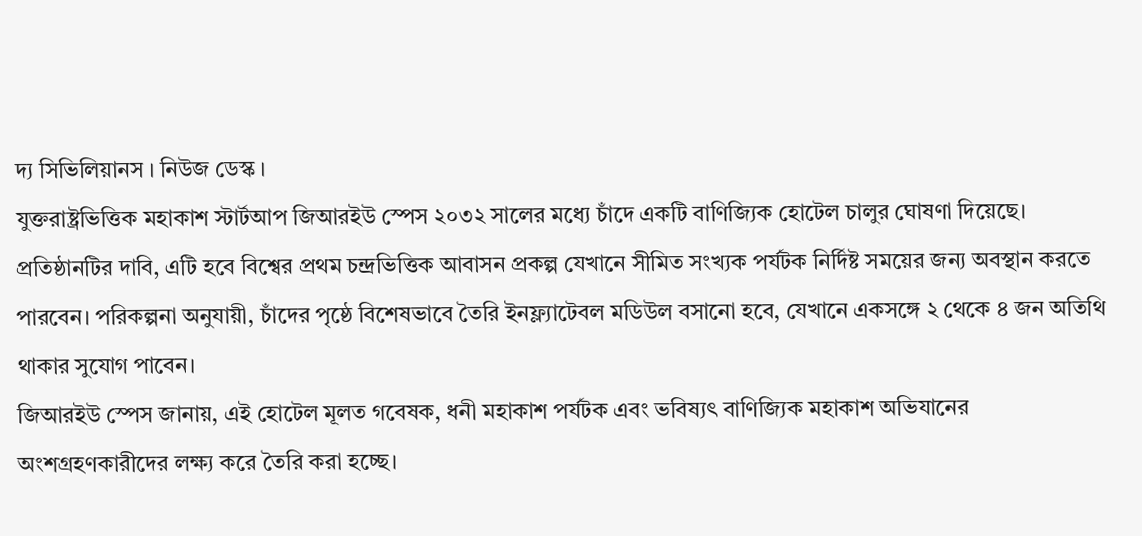দ্য সিভিলিয়ানস । নিউজ ডেস্ক ।
যুক্তরাষ্ট্রভিত্তিক মহাকাশ স্টার্টআপ জিআরইউ স্পেস ২০৩২ সালের মধ্যে চাঁদে একটি বাণিজ্যিক হোটেল চালুর ঘোষণা দিয়েছে। প্রতিষ্ঠানটির দাবি, এটি হবে বিশ্বের প্রথম চন্দ্রভিত্তিক আবাসন প্রকল্প যেখানে সীমিত সংখ্যক পর্যটক নির্দিষ্ট সময়ের জন্য অবস্থান করতে পারবেন। পরিকল্পনা অনুযায়ী, চাঁদের পৃষ্ঠে বিশেষভাবে তৈরি ইনফ্ল্যাটেবল মডিউল বসানো হবে, যেখানে একসঙ্গে ২ থেকে ৪ জন অতিথি থাকার সুযোগ পাবেন।
জিআরইউ স্পেস জানায়, এই হোটেল মূলত গবেষক, ধনী মহাকাশ পর্যটক এবং ভবিষ্যৎ বাণিজ্যিক মহাকাশ অভিযানের অংশগ্রহণকারীদের লক্ষ্য করে তৈরি করা হচ্ছে।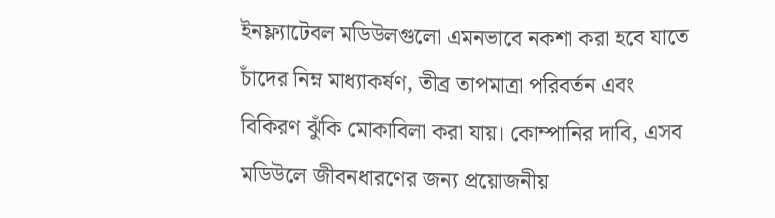ইনফ্ল্যাটেবল মডিউলগুলো এমনভাবে নকশা করা হবে যাতে চাঁদের নিম্ন মাধ্যাকর্ষণ, তীব্র তাপমাত্রা পরিবর্তন এবং বিকিরণ ঝুঁকি মোকাবিলা করা যায়। কোম্পানির দাবি, এসব মডিউলে জীবনধারণের জন্য প্রয়োজনীয়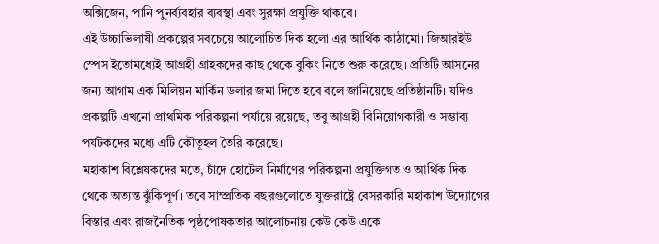অক্সিজেন, পানি পুনর্ব্যবহার ব্যবস্থা এবং সুরক্ষা প্রযুক্তি থাকবে।
এই উচ্চাভিলাষী প্রকল্পের সবচেয়ে আলোচিত দিক হলো এর আর্থিক কাঠামো। জিআরইউ স্পেস ইতোমধ্যেই আগ্রহী গ্রাহকদের কাছ থেকে বুকিং নিতে শুরু করেছে। প্রতিটি আসনের জন্য আগাম এক মিলিয়ন মার্কিন ডলার জমা দিতে হবে বলে জানিয়েছে প্রতিষ্ঠানটি। যদিও প্রকল্পটি এখনো প্রাথমিক পরিকল্পনা পর্যায়ে রয়েছে, তবু আগ্রহী বিনিয়োগকারী ও সম্ভাব্য পর্যটকদের মধ্যে এটি কৌতূহল তৈরি করেছে।
মহাকাশ বিশ্লেষকদের মতে, চাঁদে হোটেল নির্মাণের পরিকল্পনা প্রযুক্তিগত ও আর্থিক দিক থেকে অত্যন্ত ঝুঁকিপূর্ণ। তবে সাম্প্রতিক বছরগুলোতে যুক্তরাষ্ট্রে বেসরকারি মহাকাশ উদ্যোগের বিস্তার এবং রাজনৈতিক পৃষ্ঠপোষকতার আলোচনায় কেউ কেউ একে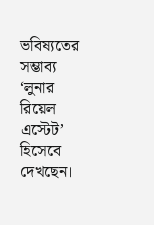ভবিষ্যতের সম্ভাব্য ‘লুনার রিয়েল এস্টেট’ হিসেবে দেখছেন।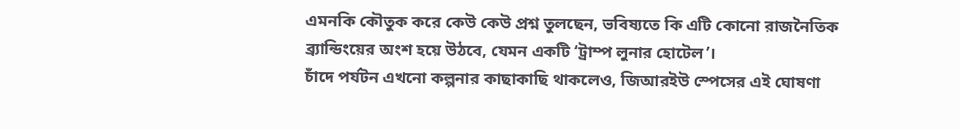এমনকি কৌতুক করে কেউ কেউ প্রশ্ন তুলছেন, ভবিষ্যতে কি এটি কোনো রাজনৈতিক ব্র্যান্ডিংয়ের অংশ হয়ে উঠবে, যেমন একটি ‘ট্রাম্প লুনার হোটেল’।
চাঁদে পর্যটন এখনো কল্পনার কাছাকাছি থাকলেও, জিআরইউ স্পেসের এই ঘোষণা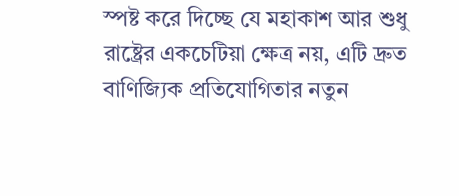স্পষ্ট করে দিচ্ছে যে মহাকাশ আর শুধু রাষ্ট্রের একচেটিয়া ক্ষেত্র নয়, এটি দ্রুত বাণিজ্যিক প্রতিযোগিতার নতুন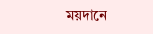ময়দানে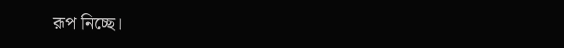রূপ নিচ্ছে।